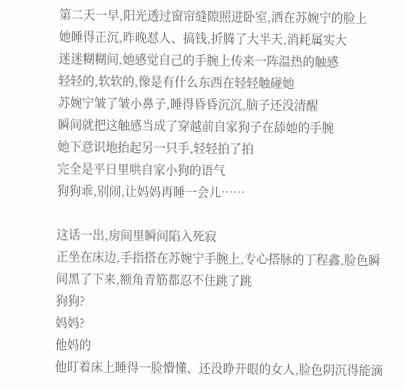第二天一早,阳光透过窗帘缝隙照进卧室,洒在苏婉宁的脸上
她睡得正沉,昨晚怼人、搞钱,折腾了大半天,消耗属实大
迷迷糊糊间,她感觉自己的手腕上传来一阵温热的触感
轻轻的,软软的,像是有什么东西在轻轻触碰她
苏婉宁皱了皱小鼻子,睡得昏昏沉沉,脑子还没清醒
瞬间就把这触感当成了穿越前自家狗子在舔她的手腕
她下意识地抬起另一只手,轻轻拍了拍
完全是平日里哄自家小狗的语气
狗狗乖,别闹,让妈妈再睡一会儿……

这话一出,房间里瞬间陷入死寂
正坐在床边,手指搭在苏婉宁手腕上,专心搭脉的丁程鑫,脸色瞬间黑了下来,额角青筋都忍不住跳了跳
狗狗?
妈妈?
他妈的
他盯着床上睡得一脸懵懂、还没睁开眼的女人,脸色阴沉得能滴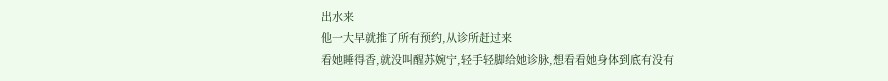出水来
他一大早就推了所有预约,从诊所赶过来
看她睡得香,就没叫醒苏婉宁,轻手轻脚给她诊脉,想看看她身体到底有没有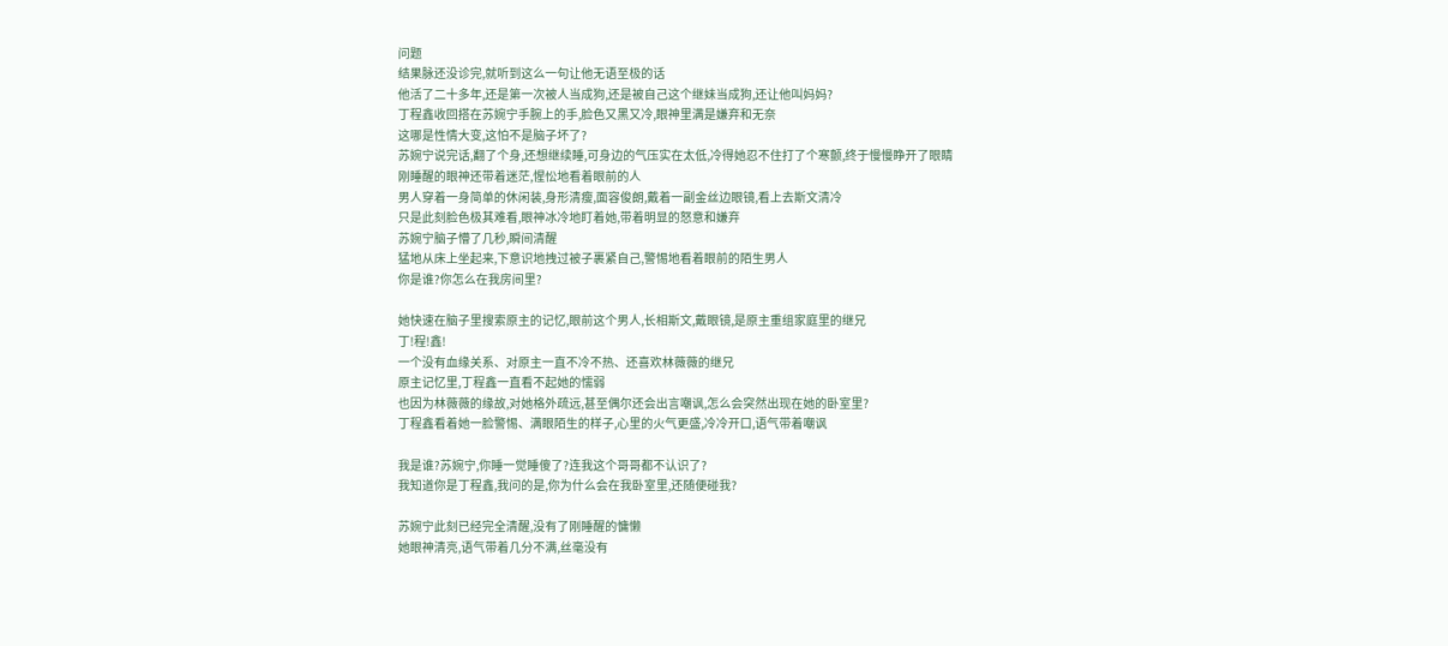问题
结果脉还没诊完,就听到这么一句让他无语至极的话
他活了二十多年,还是第一次被人当成狗,还是被自己这个继妹当成狗,还让他叫妈妈?
丁程鑫收回搭在苏婉宁手腕上的手,脸色又黑又冷,眼神里满是嫌弃和无奈
这哪是性情大变,这怕不是脑子坏了?
苏婉宁说完话,翻了个身,还想继续睡,可身边的气压实在太低,冷得她忍不住打了个寒颤,终于慢慢睁开了眼睛
刚睡醒的眼神还带着迷茫,惺忪地看着眼前的人
男人穿着一身简单的休闲装,身形清瘦,面容俊朗,戴着一副金丝边眼镜,看上去斯文清冷
只是此刻脸色极其难看,眼神冰冷地盯着她,带着明显的怒意和嫌弃
苏婉宁脑子懵了几秒,瞬间清醒
猛地从床上坐起来,下意识地拽过被子裹紧自己,警惕地看着眼前的陌生男人
你是谁?你怎么在我房间里?

她快速在脑子里搜索原主的记忆,眼前这个男人,长相斯文,戴眼镜,是原主重组家庭里的继兄
丁!程!鑫!
一个没有血缘关系、对原主一直不冷不热、还喜欢林薇薇的继兄
原主记忆里,丁程鑫一直看不起她的懦弱
也因为林薇薇的缘故,对她格外疏远,甚至偶尔还会出言嘲讽,怎么会突然出现在她的卧室里?
丁程鑫看着她一脸警惕、满眼陌生的样子,心里的火气更盛,冷冷开口,语气带着嘲讽

我是谁?苏婉宁,你睡一觉睡傻了?连我这个哥哥都不认识了?
我知道你是丁程鑫,我问的是,你为什么会在我卧室里,还随便碰我?

苏婉宁此刻已经完全清醒,没有了刚睡醒的慵懒
她眼神清亮,语气带着几分不满,丝毫没有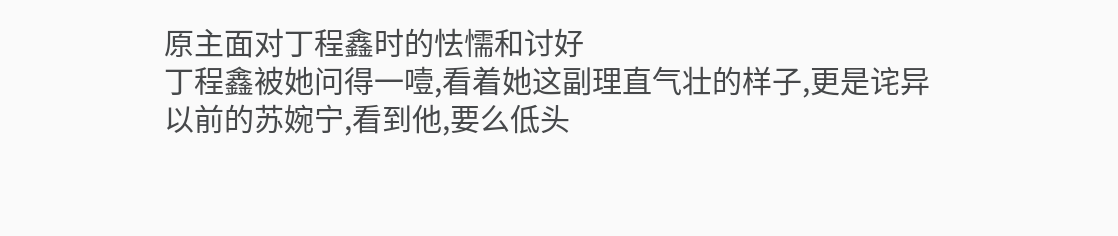原主面对丁程鑫时的怯懦和讨好
丁程鑫被她问得一噎,看着她这副理直气壮的样子,更是诧异
以前的苏婉宁,看到他,要么低头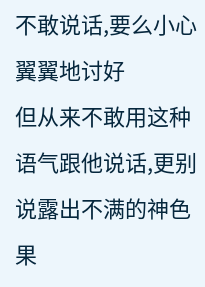不敢说话,要么小心翼翼地讨好
但从来不敢用这种语气跟他说话,更别说露出不满的神色
果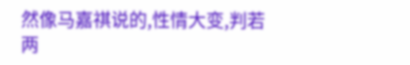然像马嘉祺说的,性情大变,判若两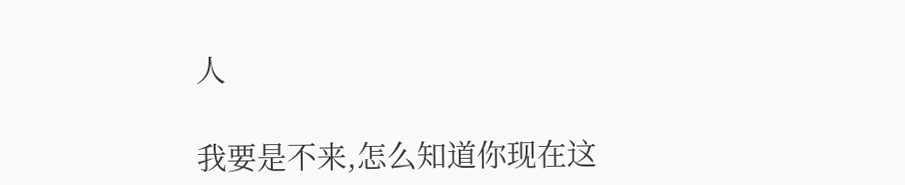人

我要是不来,怎么知道你现在这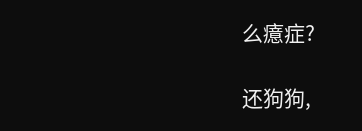么癔症?

还狗狗,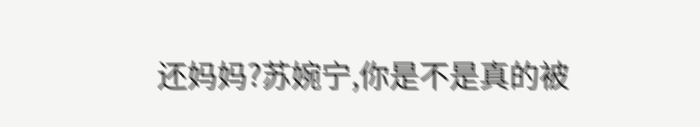还妈妈?苏婉宁,你是不是真的被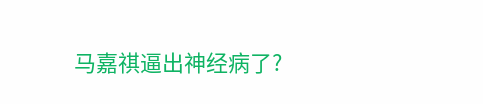马嘉祺逼出神经病了?